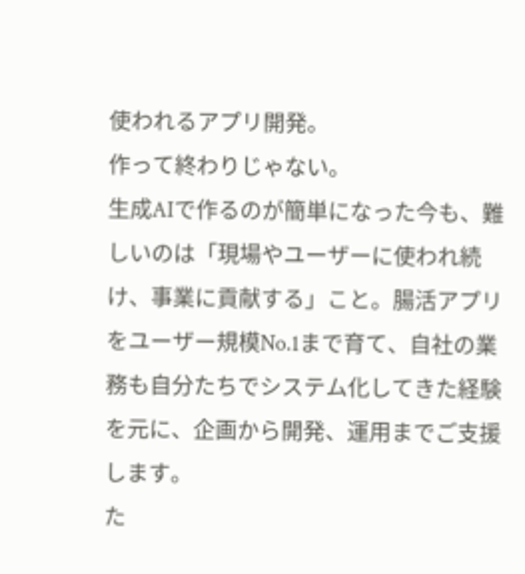使われるアプリ開発。
作って終わりじゃない。
生成AIで作るのが簡単になった今も、難しいのは「現場やユーザーに使われ続け、事業に貢献する」こと。腸活アプリをユーザー規模No.1まで育て、自社の業務も自分たちでシステム化してきた経験を元に、企画から開発、運用までご支援します。
た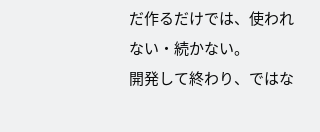だ作るだけでは、使われない・続かない。
開発して終わり、ではな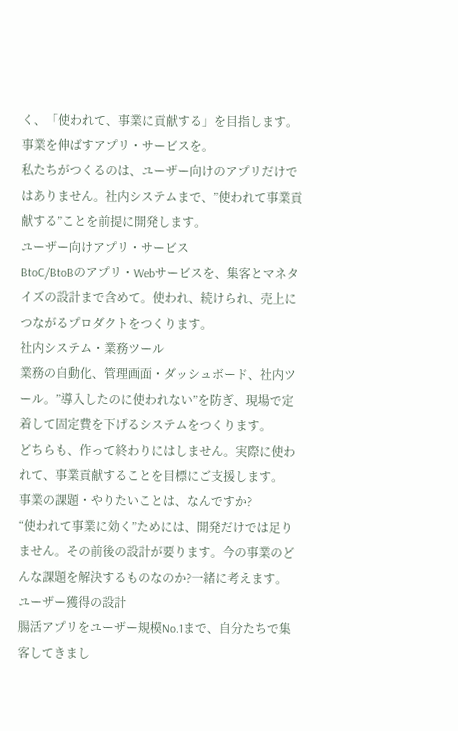く、「使われて、事業に貢献する」を目指します。
事業を伸ばすアプリ・サービスを。
私たちがつくるのは、ユーザー向けのアプリだけではありません。社内システムまで、”使われて事業貢献する”ことを前提に開発します。
ユーザー向けアプリ・サービス
BtoC/BtoBのアプリ・Webサービスを、集客とマネタイズの設計まで含めて。使われ、続けられ、売上につながるプロダクトをつくります。
社内システム・業務ツール
業務の自動化、管理画面・ダッシュボード、社内ツール。”導入したのに使われない”を防ぎ、現場で定着して固定費を下げるシステムをつくります。
どちらも、作って終わりにはしません。実際に使われて、事業貢献することを目標にご支援します。
事業の課題・やりたいことは、なんですか?
“使われて事業に効く”ためには、開発だけでは足りません。その前後の設計が要ります。今の事業のどんな課題を解決するものなのか?一緒に考えます。
ユーザー獲得の設計
腸活アプリをユーザー規模No.1まで、自分たちで集客してきまし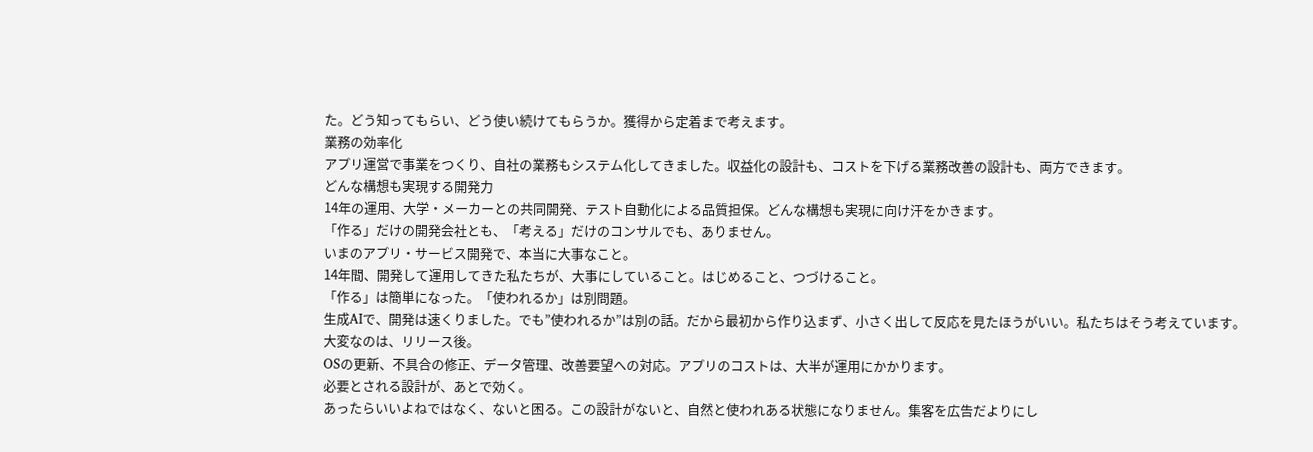た。どう知ってもらい、どう使い続けてもらうか。獲得から定着まで考えます。
業務の効率化
アプリ運営で事業をつくり、自社の業務もシステム化してきました。収益化の設計も、コストを下げる業務改善の設計も、両方できます。
どんな構想も実現する開発力
14年の運用、大学・メーカーとの共同開発、テスト自動化による品質担保。どんな構想も実現に向け汗をかきます。
「作る」だけの開発会社とも、「考える」だけのコンサルでも、ありません。
いまのアプリ・サービス開発で、本当に大事なこと。
14年間、開発して運用してきた私たちが、大事にしていること。はじめること、つづけること。
「作る」は簡単になった。「使われるか」は別問題。
生成AIで、開発は速くりました。でも”使われるか”は別の話。だから最初から作り込まず、小さく出して反応を見たほうがいい。私たちはそう考えています。
大変なのは、リリース後。
OSの更新、不具合の修正、データ管理、改善要望への対応。アプリのコストは、大半が運用にかかります。
必要とされる設計が、あとで効く。
あったらいいよねではなく、ないと困る。この設計がないと、自然と使われある状態になりません。集客を広告だよりにし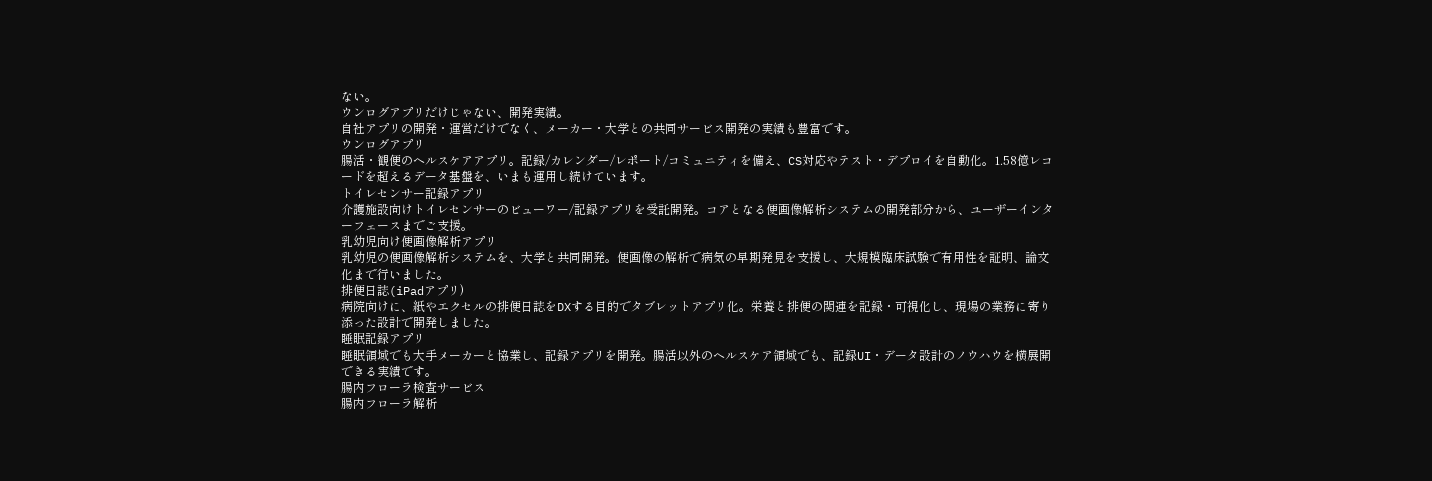ない。
ウンログアプリだけじゃない、開発実績。
自社アプリの開発・運営だけでなく、メーカー・大学との共同サービス開発の実績も豊富です。
ウンログアプリ
腸活・観便のヘルスケアアプリ。記録/カレンダー/レポート/コミュニティを備え、CS対応やテスト・デプロイを自動化。1.58億レコードを超えるデータ基盤を、いまも運用し続けています。
トイレセンサー記録アプリ
介護施設向けトイレセンサーのビューワー/記録アプリを受託開発。コアとなる便画像解析システムの開発部分から、ユーザーインターフェースまでご支援。
乳幼児向け便画像解析アプリ
乳幼児の便画像解析システムを、大学と共同開発。便画像の解析で病気の早期発見を支援し、大規模臨床試験で有用性を証明、論文化まで行いました。
排便日誌(iPadアプリ)
病院向けに、紙やエクセルの排便日誌をDXする目的でタブレットアプリ化。栄養と排便の関連を記録・可視化し、現場の業務に寄り添った設計で開発しました。
睡眠記録アプリ
睡眠領域でも大手メーカーと協業し、記録アプリを開発。腸活以外のヘルスケア領域でも、記録UI・データ設計のノウハウを横展開できる実績です。
腸内フローラ検査サービス
腸内フローラ解析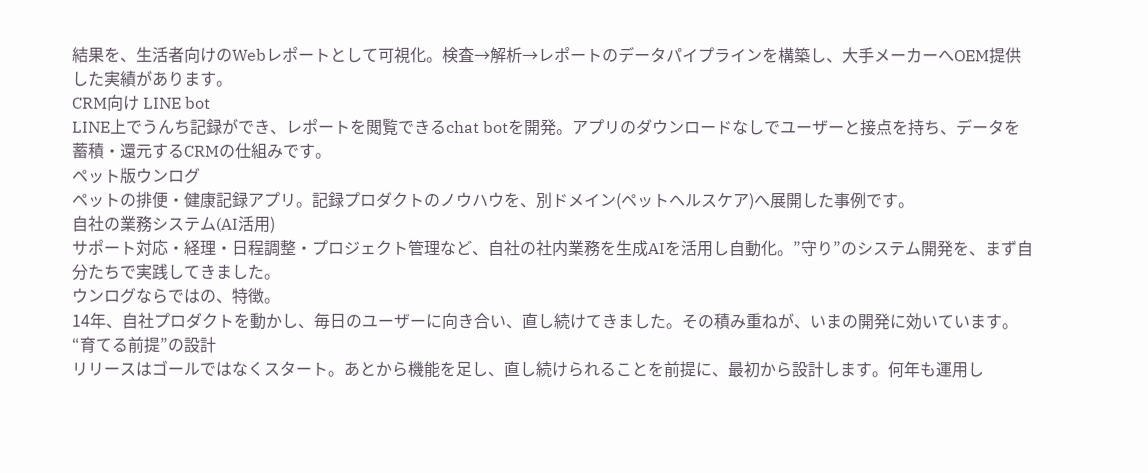結果を、生活者向けのWebレポートとして可視化。検査→解析→レポートのデータパイプラインを構築し、大手メーカーへOEM提供した実績があります。
CRM向け LINE bot
LINE上でうんち記録ができ、レポートを閲覧できるchat botを開発。アプリのダウンロードなしでユーザーと接点を持ち、データを蓄積・還元するCRMの仕組みです。
ペット版ウンログ
ペットの排便・健康記録アプリ。記録プロダクトのノウハウを、別ドメイン(ペットヘルスケア)へ展開した事例です。
自社の業務システム(AI活用)
サポート対応・経理・日程調整・プロジェクト管理など、自社の社内業務を生成AIを活用し自動化。”守り”のシステム開発を、まず自分たちで実践してきました。
ウンログならではの、特徴。
14年、自社プロダクトを動かし、毎日のユーザーに向き合い、直し続けてきました。その積み重ねが、いまの開発に効いています。
“育てる前提”の設計
リリースはゴールではなくスタート。あとから機能を足し、直し続けられることを前提に、最初から設計します。何年も運用し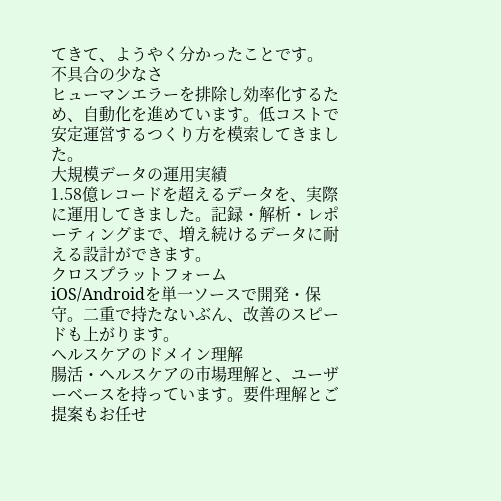てきて、ようやく分かったことです。
不具合の少なさ
ヒューマンエラーを排除し効率化するため、自動化を進めています。低コストで安定運営するつくり方を模索してきました。
大規模データの運用実績
1.58億レコードを超えるデータを、実際に運用してきました。記録・解析・レポーティングまで、増え続けるデータに耐える設計ができます。
クロスプラットフォーム
iOS/Androidを単一ソースで開発・保守。二重で持たないぶん、改善のスピードも上がります。
ヘルスケアのドメイン理解
腸活・ヘルスケアの市場理解と、ユーザーベースを持っています。要件理解とご提案もお任せ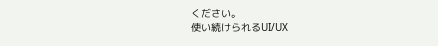ください。
使い続けられるUI/UX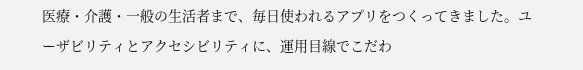医療・介護・一般の生活者まで、毎日使われるアプリをつくってきました。ユーザビリティとアクセシビリティに、運用目線でこだわ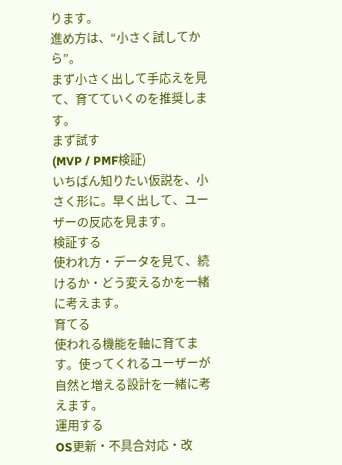ります。
進め方は、“小さく試してから”。
まず小さく出して手応えを見て、育てていくのを推奨します。
まず試す
(MVP / PMF検証)
いちばん知りたい仮説を、小さく形に。早く出して、ユーザーの反応を見ます。
検証する
使われ方・データを見て、続けるか・どう変えるかを一緒に考えます。
育てる
使われる機能を軸に育てます。使ってくれるユーザーが自然と増える設計を一緒に考えます。
運用する
OS更新・不具合対応・改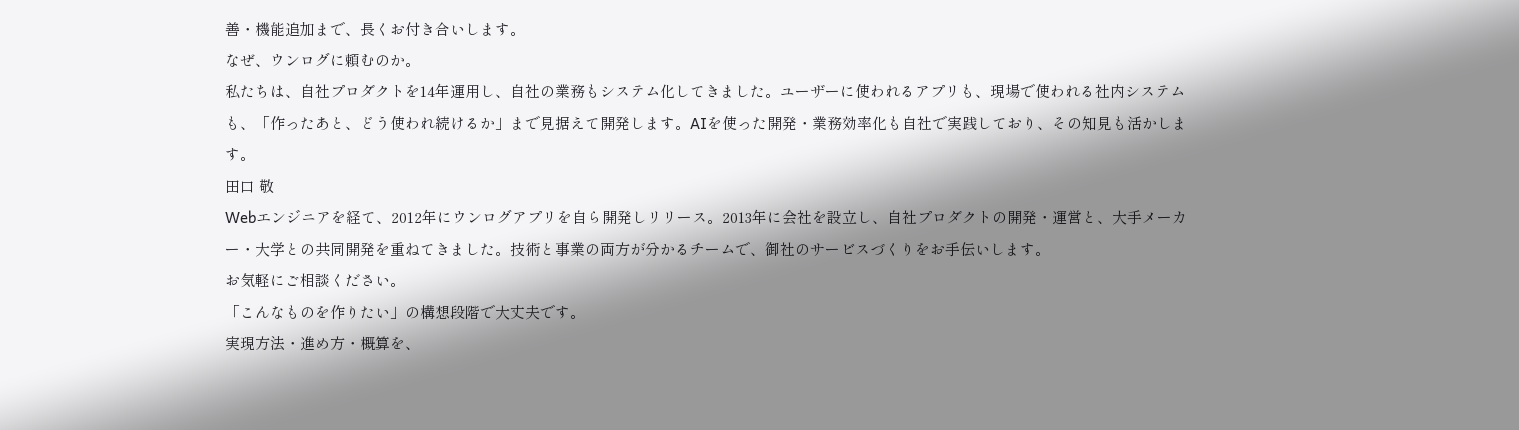善・機能追加まで、長くお付き合いします。
なぜ、ウンログに頼むのか。
私たちは、自社プロダクトを14年運用し、自社の業務もシステム化してきました。ユーザーに使われるアプリも、現場で使われる社内システムも、「作ったあと、どう使われ続けるか」まで見据えて開発します。AIを使った開発・業務効率化も自社で実践しており、その知見も活かします。
田口 敬
Webエンジニアを経て、2012年にウンログアプリを自ら開発しリリース。2013年に会社を設立し、自社プロダクトの開発・運営と、大手メーカー・大学との共同開発を重ねてきました。技術と事業の両方が分かるチームで、御社のサービスづくりをお手伝いします。
お気軽にご相談ください。
「こんなものを作りたい」の構想段階で大丈夫です。
実現方法・進め方・概算を、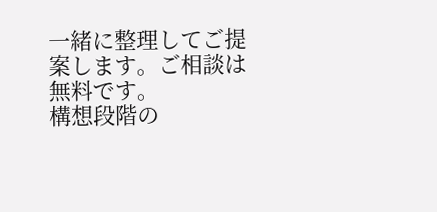一緒に整理してご提案します。ご相談は無料です。
構想段階の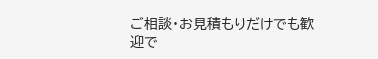ご相談・お見積もりだけでも歓迎で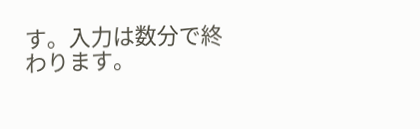す。入力は数分で終わります。